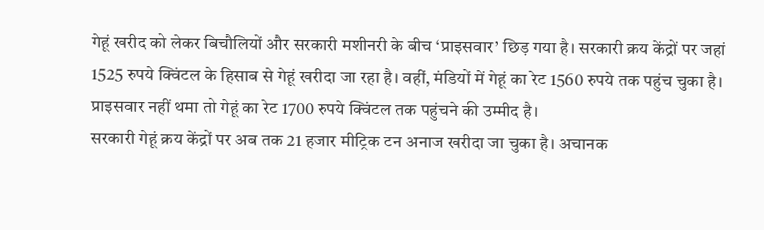गेहूं खरीद को लेकर बिचौलियों और सरकारी मशीनरी के बीच ‘प्राइसवार’ छिड़ गया है। सरकारी क्रय केंद्रों पर जहां 1525 रुपये क्विंटल के हिसाब से गेहूं खरीदा जा रहा है। वहीं, मंडियों में गेहूं का रेट 1560 रुपये तक पहुंच चुका है। प्राइसवार नहीं थमा तो गेहूं का रेट 1700 रुपये क्विंटल तक पहुंचने की उम्मीद है।
सरकारी गेहूं क्रय केंद्रों पर अब तक 21 हजार मीट्रिक टन अनाज खरीदा जा चुका है। अचानक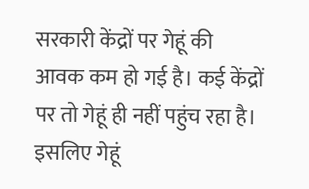सरकारी केंद्रों पर गेहूं की आवक कम हो गई है। कई केंद्रों पर तो गेहूं ही नहीं पहुंच रहा है। इसलिए गेहूं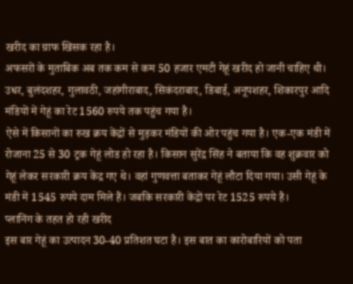खरीद का ग्राफ खिसक रहा है।
अफसरों के मुताबिक अब तक कम से कम 50 हजार एमटी गेहूं खरीद हो जानी चाहिए थी। उधर, बुलंदशहर, गुलावठी, जहांगीराबाद, सिकंदराबाद, डिबाई, अनूपशहर, शिकारपुर आदि मंडियों में गेहूं का रेट 1560 रुपये तक पहुंच गया है।
ऐसे में किसानों का रुख क्रय केंद्रों से मुड़कर मंडियों की ओर पहुंच गया है। एक-एक मंडी में रोजाना 25 से 30 ट्रक गेहूं लोड हो रहा है। किसान सुरेंद्र सिंह ने बताया कि वह शुक्रवार को गेहूं लेकर सरकारी क्रय केंद्र गए थे। वहां गुणवत्ता बताकर गेहूं लौटा दिया गया। उसी गेहूं के मंडी में 1545 रुपये दाम मिले हैं। जबकि सरकारी केंद्रों पर रेट 1525 रुपये है।
प्लानिंग के तहत हो रही खरीद
इस बार गेहूं का उत्पादन 30-40 प्रतिशत घटा है। इस बात का कारोबारियों को पता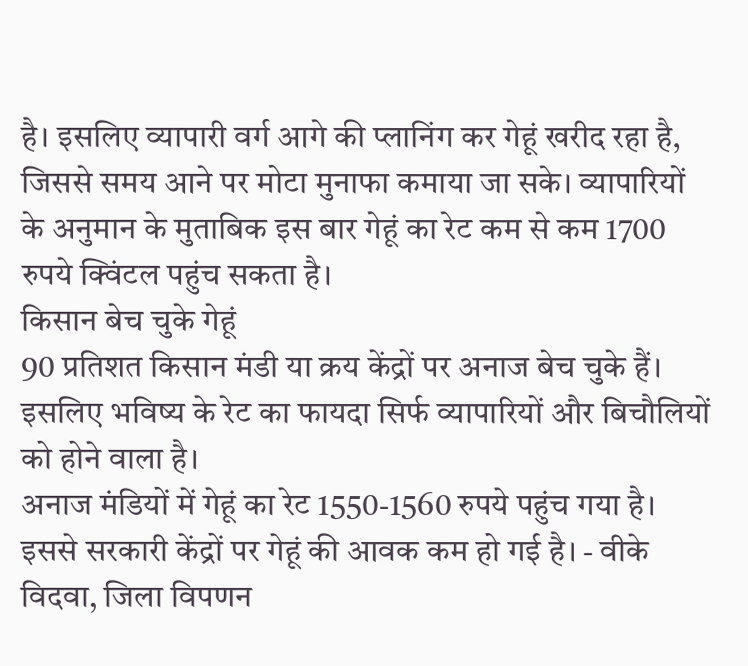है। इसलिए व्यापारी वर्ग आगे की प्लानिंग कर गेहूं खरीद रहा है, जिससे समय आने पर मोटा मुनाफा कमाया जा सके। व्यापारियों के अनुमान के मुताबिक इस बार गेहूं का रेट कम से कम 1700 रुपये क्विंटल पहुंच सकता है।
किसान बेच चुके गेहूं
90 प्रतिशत किसान मंडी या क्रय केंद्रों पर अनाज बेच चुके हैं। इसलिए भविष्य के रेट का फायदा सिर्फ व्यापारियों और बिचौलियों को होने वाला है।
अनाज मंडियों में गेहूं का रेट 1550-1560 रुपये पहुंच गया है। इससे सरकारी केंद्रों पर गेहूं की आवक कम हो गई है। - वीके विदवा, जिला विपणन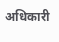अधिकारी